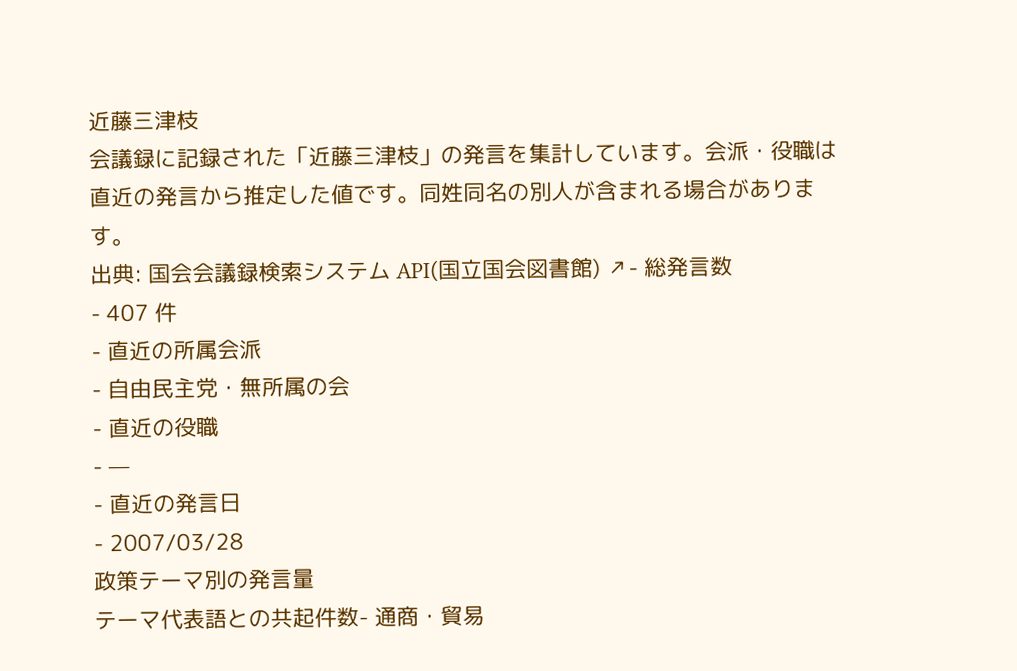近藤三津枝
会議録に記録された「近藤三津枝」の発言を集計しています。会派・役職は直近の発言から推定した値です。同姓同名の別人が含まれる場合があります。
出典: 国会会議録検索システム API(国立国会図書館) ↗- 総発言数
- 407 件
- 直近の所属会派
- 自由民主党・無所属の会
- 直近の役職
- —
- 直近の発言日
- 2007/03/28
政策テーマ別の発言量
テーマ代表語との共起件数- 通商・貿易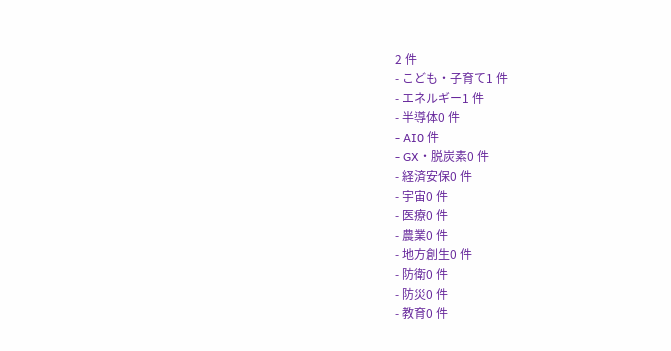2 件
- こども・子育て1 件
- エネルギー1 件
- 半導体0 件
- AI0 件
- GX・脱炭素0 件
- 経済安保0 件
- 宇宙0 件
- 医療0 件
- 農業0 件
- 地方創生0 件
- 防衛0 件
- 防災0 件
- 教育0 件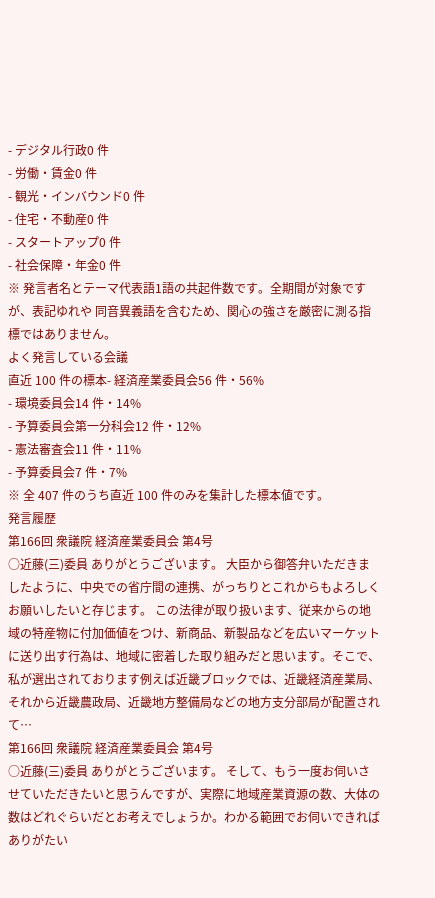- デジタル行政0 件
- 労働・賃金0 件
- 観光・インバウンド0 件
- 住宅・不動産0 件
- スタートアップ0 件
- 社会保障・年金0 件
※ 発言者名とテーマ代表語1語の共起件数です。全期間が対象ですが、表記ゆれや 同音異義語を含むため、関心の強さを厳密に測る指標ではありません。
よく発言している会議
直近 100 件の標本- 経済産業委員会56 件・56%
- 環境委員会14 件・14%
- 予算委員会第一分科会12 件・12%
- 憲法審査会11 件・11%
- 予算委員会7 件・7%
※ 全 407 件のうち直近 100 件のみを集計した標本値です。
発言履歴
第166回 衆議院 経済産業委員会 第4号
○近藤(三)委員 ありがとうございます。 大臣から御答弁いただきましたように、中央での省庁間の連携、がっちりとこれからもよろしくお願いしたいと存じます。 この法律が取り扱います、従来からの地域の特産物に付加価値をつけ、新商品、新製品などを広いマーケットに送り出す行為は、地域に密着した取り組みだと思います。そこで、私が選出されております例えば近畿ブロックでは、近畿経済産業局、それから近畿農政局、近畿地方整備局などの地方支分部局が配置されて…
第166回 衆議院 経済産業委員会 第4号
○近藤(三)委員 ありがとうございます。 そして、もう一度お伺いさせていただきたいと思うんですが、実際に地域産業資源の数、大体の数はどれぐらいだとお考えでしょうか。わかる範囲でお伺いできればありがたい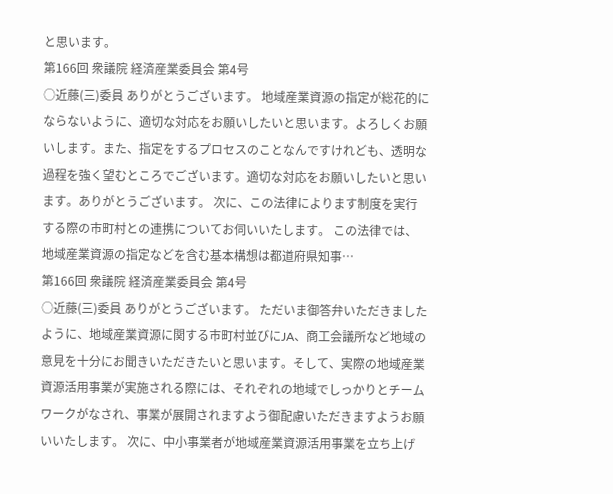と思います。
第166回 衆議院 経済産業委員会 第4号
○近藤(三)委員 ありがとうございます。 地域産業資源の指定が総花的にならないように、適切な対応をお願いしたいと思います。よろしくお願いします。また、指定をするプロセスのことなんですけれども、透明な過程を強く望むところでございます。適切な対応をお願いしたいと思います。ありがとうございます。 次に、この法律によります制度を実行する際の市町村との連携についてお伺いいたします。 この法律では、地域産業資源の指定などを含む基本構想は都道府県知事…
第166回 衆議院 経済産業委員会 第4号
○近藤(三)委員 ありがとうございます。 ただいま御答弁いただきましたように、地域産業資源に関する市町村並びにJA、商工会議所など地域の意見を十分にお聞きいただきたいと思います。そして、実際の地域産業資源活用事業が実施される際には、それぞれの地域でしっかりとチームワークがなされ、事業が展開されますよう御配慮いただきますようお願いいたします。 次に、中小事業者が地域産業資源活用事業を立ち上げ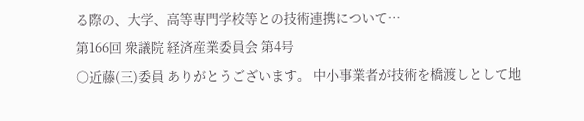る際の、大学、高等専門学校等との技術連携について…
第166回 衆議院 経済産業委員会 第4号
○近藤(三)委員 ありがとうございます。 中小事業者が技術を橋渡しとして地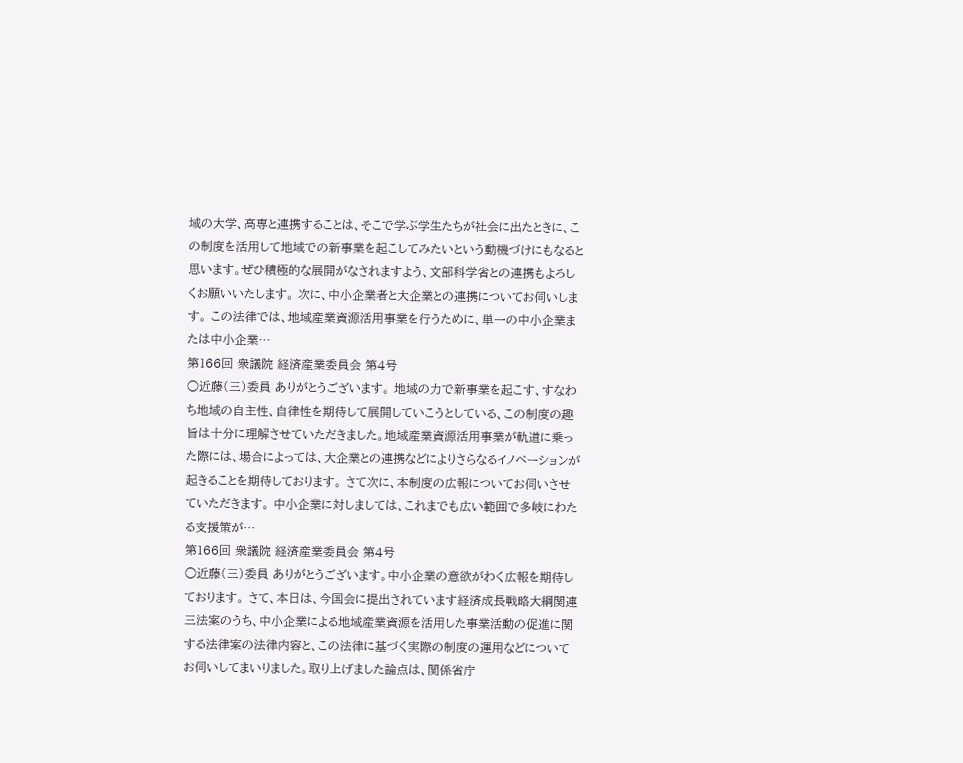域の大学、高専と連携することは、そこで学ぶ学生たちが社会に出たときに、この制度を活用して地域での新事業を起こしてみたいという動機づけにもなると思います。ぜひ積極的な展開がなされますよう、文部科学省との連携もよろしくお願いいたします。 次に、中小企業者と大企業との連携についてお伺いします。 この法律では、地域産業資源活用事業を行うために、単一の中小企業または中小企業…
第166回 衆議院 経済産業委員会 第4号
○近藤(三)委員 ありがとうございます。 地域の力で新事業を起こす、すなわち地域の自主性、自律性を期待して展開していこうとしている、この制度の趣旨は十分に理解させていただきました。地域産業資源活用事業が軌道に乗った際には、場合によっては、大企業との連携などによりさらなるイノベーションが起きることを期待しております。 さて次に、本制度の広報についてお伺いさせていただきます。 中小企業に対しましては、これまでも広い範囲で多岐にわたる支援策が…
第166回 衆議院 経済産業委員会 第4号
○近藤(三)委員 ありがとうございます。中小企業の意欲がわく広報を期待しております。 さて、本日は、今国会に提出されています経済成長戦略大綱関連三法案のうち、中小企業による地域産業資源を活用した事業活動の促進に関する法律案の法律内容と、この法律に基づく実際の制度の運用などについてお伺いしてまいりました。取り上げました論点は、関係省庁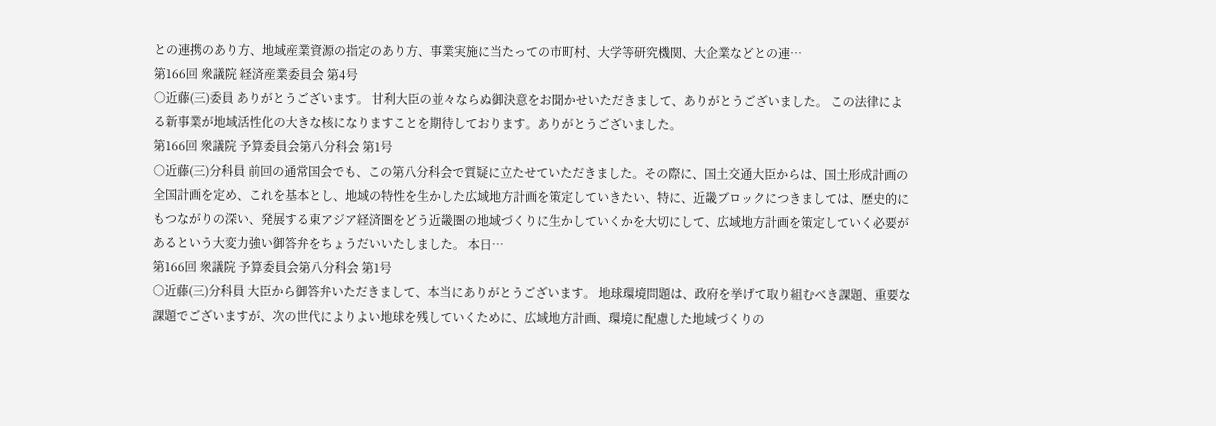との連携のあり方、地域産業資源の指定のあり方、事業実施に当たっての市町村、大学等研究機関、大企業などとの連…
第166回 衆議院 経済産業委員会 第4号
○近藤(三)委員 ありがとうございます。 甘利大臣の並々ならぬ御決意をお聞かせいただきまして、ありがとうございました。 この法律による新事業が地域活性化の大きな核になりますことを期待しております。ありがとうございました。
第166回 衆議院 予算委員会第八分科会 第1号
○近藤(三)分科員 前回の通常国会でも、この第八分科会で質疑に立たせていただきました。その際に、国土交通大臣からは、国土形成計画の全国計画を定め、これを基本とし、地域の特性を生かした広域地方計画を策定していきたい、特に、近畿ブロックにつきましては、歴史的にもつながりの深い、発展する東アジア経済圏をどう近畿圏の地域づくりに生かしていくかを大切にして、広域地方計画を策定していく必要があるという大変力強い御答弁をちょうだいいたしました。 本日…
第166回 衆議院 予算委員会第八分科会 第1号
○近藤(三)分科員 大臣から御答弁いただきまして、本当にありがとうございます。 地球環境問題は、政府を挙げて取り組むべき課題、重要な課題でございますが、次の世代によりよい地球を残していくために、広域地方計画、環境に配慮した地域づくりの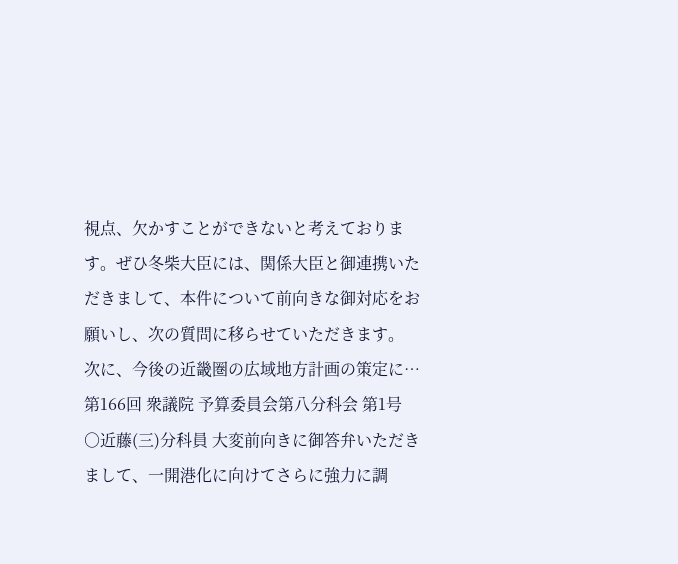視点、欠かすことができないと考えております。ぜひ冬柴大臣には、関係大臣と御連携いただきまして、本件について前向きな御対応をお願いし、次の質問に移らせていただきます。 次に、今後の近畿圏の広域地方計画の策定に…
第166回 衆議院 予算委員会第八分科会 第1号
○近藤(三)分科員 大変前向きに御答弁いただきまして、一開港化に向けてさらに強力に調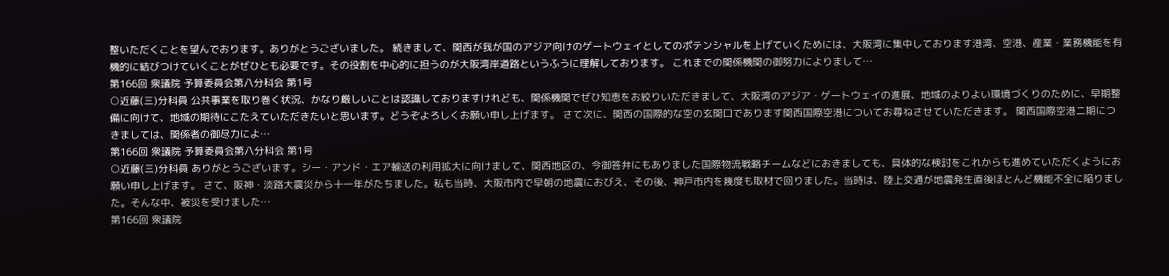整いただくことを望んでおります。ありがとうございました。 続きまして、関西が我が国のアジア向けのゲートウェイとしてのポテンシャルを上げていくためには、大阪湾に集中しております港湾、空港、産業・業務機能を有機的に結びつけていくことがぜひとも必要です。その役割を中心的に担うのが大阪湾岸道路というふうに理解しております。 これまでの関係機関の御努力によりまして…
第166回 衆議院 予算委員会第八分科会 第1号
○近藤(三)分科員 公共事業を取り巻く状況、かなり厳しいことは認識しておりますけれども、関係機関でぜひ知恵をお絞りいただきまして、大阪湾のアジア・ゲートウェイの進展、地域のよりよい環境づくりのために、早期整備に向けて、地域の期待にこたえていただきたいと思います。どうぞよろしくお願い申し上げます。 さて次に、関西の国際的な空の玄関口であります関西国際空港についてお尋ねさせていただきます。 関西国際空港二期につきましては、関係者の御尽力によ…
第166回 衆議院 予算委員会第八分科会 第1号
○近藤(三)分科員 ありがとうございます。シー・アンド・エア輸送の利用拡大に向けまして、関西地区の、今御答弁にもありました国際物流戦略チームなどにおきましても、具体的な検討をこれからも進めていただくようにお願い申し上げます。 さて、阪神・淡路大震災から十一年がたちました。私も当時、大阪市内で早朝の地震におびえ、その後、神戸市内を幾度も取材で回りました。当時は、陸上交通が地震発生直後ほとんど機能不全に陥りました。そんな中、被災を受けました…
第166回 衆議院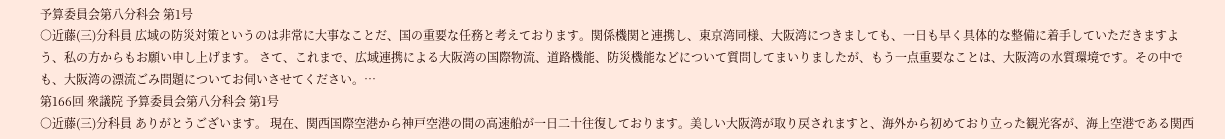予算委員会第八分科会 第1号
○近藤(三)分科員 広域の防災対策というのは非常に大事なことだ、国の重要な任務と考えております。関係機関と連携し、東京湾同様、大阪湾につきましても、一日も早く具体的な整備に着手していただきますよう、私の方からもお願い申し上げます。 さて、これまで、広域連携による大阪湾の国際物流、道路機能、防災機能などについて質問してまいりましたが、もう一点重要なことは、大阪湾の水質環境です。その中でも、大阪湾の漂流ごみ問題についてお伺いさせてください。…
第166回 衆議院 予算委員会第八分科会 第1号
○近藤(三)分科員 ありがとうございます。 現在、関西国際空港から神戸空港の間の高速船が一日二十往復しております。美しい大阪湾が取り戻されますと、海外から初めており立った観光客が、海上空港である関西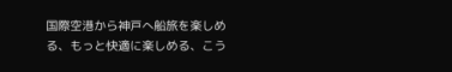国際空港から神戸へ船旅を楽しめる、もっと快適に楽しめる、こう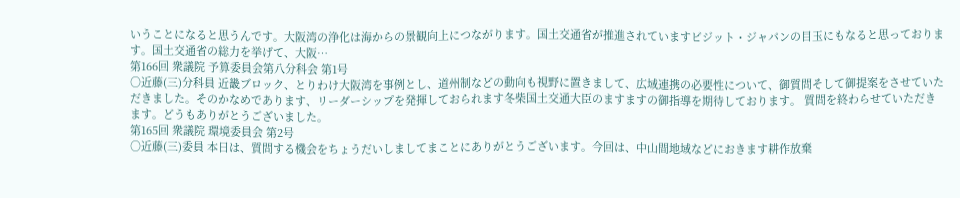いうことになると思うんです。大阪湾の浄化は海からの景観向上につながります。国土交通省が推進されていますビジット・ジャパンの目玉にもなると思っております。国土交通省の総力を挙げて、大阪…
第166回 衆議院 予算委員会第八分科会 第1号
○近藤(三)分科員 近畿ブロック、とりわけ大阪湾を事例とし、道州制などの動向も視野に置きまして、広域連携の必要性について、御質問そして御提案をさせていただきました。そのかなめであります、リーダーシップを発揮しておられます冬柴国土交通大臣のますますの御指導を期待しております。 質問を終わらせていただきます。どうもありがとうございました。
第165回 衆議院 環境委員会 第2号
○近藤(三)委員 本日は、質問する機会をちょうだいしましてまことにありがとうございます。今回は、中山間地域などにおきます耕作放棄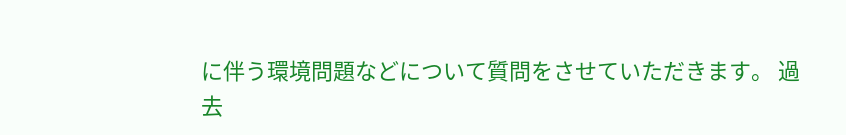に伴う環境問題などについて質問をさせていただきます。 過去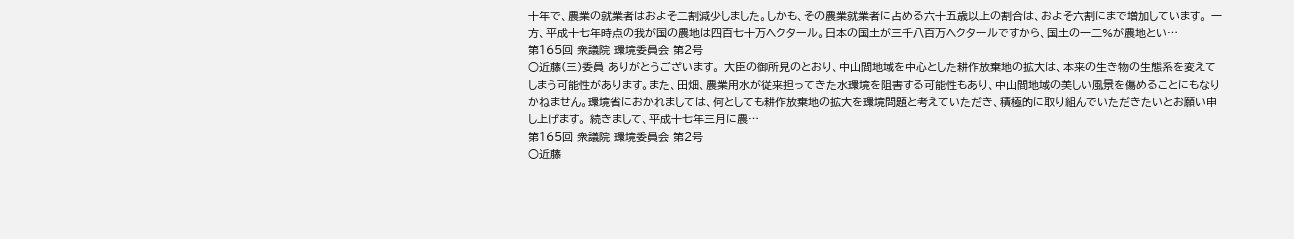十年で、農業の就業者はおよそ二割減少しました。しかも、その農業就業者に占める六十五歳以上の割合は、およそ六割にまで増加しています。 一方、平成十七年時点の我が国の農地は四百七十万ヘクタール。日本の国土が三千八百万ヘクタールですから、国土の一二%が農地とい…
第165回 衆議院 環境委員会 第2号
○近藤(三)委員 ありがとうございます。 大臣の御所見のとおり、中山間地域を中心とした耕作放棄地の拡大は、本来の生き物の生態系を変えてしまう可能性があります。また、田畑、農業用水が従来担ってきた水環境を阻害する可能性もあり、中山間地域の美しい風景を傷めることにもなりかねません。環境省におかれましては、何としても耕作放棄地の拡大を環境問題と考えていただき、積極的に取り組んでいただきたいとお願い申し上げます。 続きまして、平成十七年三月に農…
第165回 衆議院 環境委員会 第2号
○近藤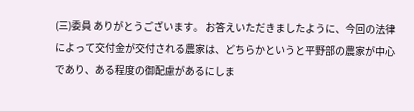(三)委員 ありがとうございます。 お答えいただきましたように、今回の法律によって交付金が交付される農家は、どちらかというと平野部の農家が中心であり、ある程度の御配慮があるにしま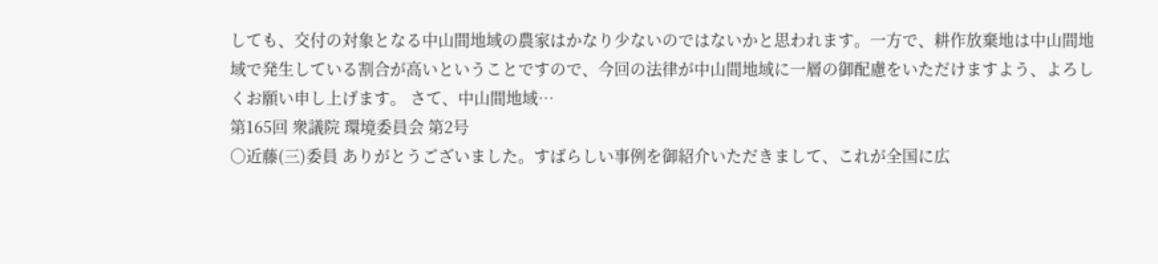しても、交付の対象となる中山間地域の農家はかなり少ないのではないかと思われます。一方で、耕作放棄地は中山間地域で発生している割合が高いということですので、今回の法律が中山間地域に一層の御配慮をいただけますよう、よろしくお願い申し上げます。 さて、中山間地域…
第165回 衆議院 環境委員会 第2号
○近藤(三)委員 ありがとうございました。すばらしい事例を御紹介いただきまして、これが全国に広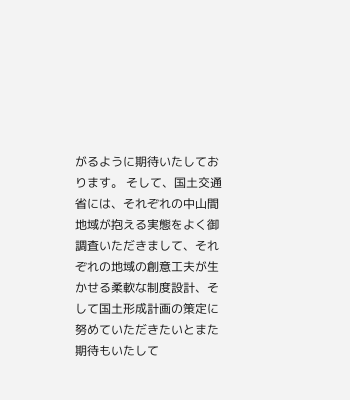がるように期待いたしております。 そして、国土交通省には、それぞれの中山間地域が抱える実態をよく御調査いただきまして、それぞれの地域の創意工夫が生かせる柔軟な制度設計、そして国土形成計画の策定に努めていただきたいとまた期待もいたして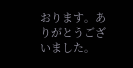おります。ありがとうございました。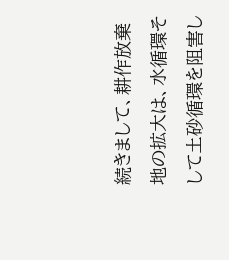続きまして、耕作放棄地の拡大は、水循環そして土砂循環を阻害し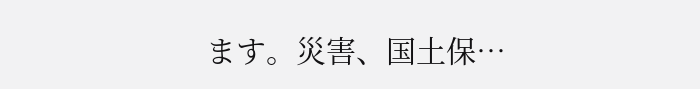ます。災害、国土保…